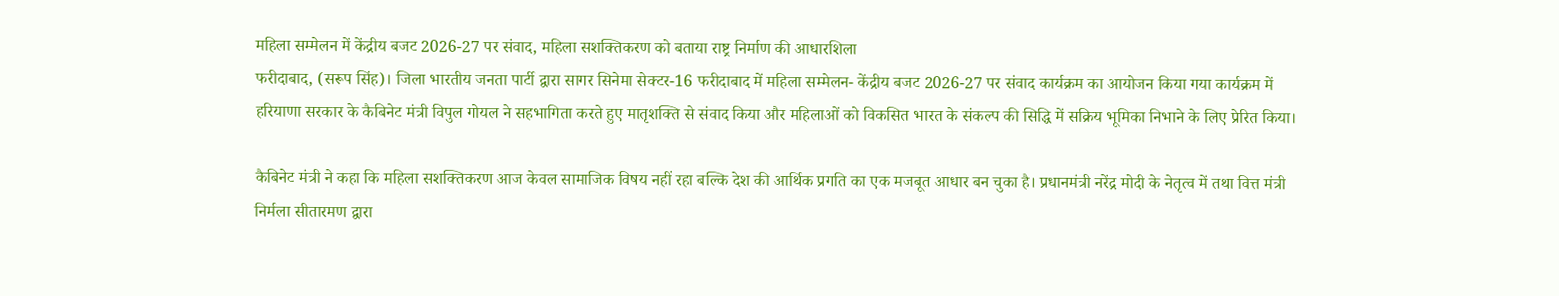महिला सम्मेलन में केंद्रीय बजट 2026-27 पर संवाद, महिला सशक्तिकरण को बताया राष्ट्र निर्माण की आधारशिला
फरीदाबाद, (सरूप सिंह)। जिला भारतीय जनता पार्टी द्वारा सागर सिनेमा सेक्टर-16 फरीदाबाद में महिला सम्मेलन- केंद्रीय बजट 2026-27 पर संवाद कार्यक्रम का आयोजन किया गया कार्यक्रम में हरियाणा सरकार के कैबिनेट मंत्री विपुल गोयल ने सहभागिता करते हुए मातृशक्ति से संवाद किया और महिलाओं को विकसित भारत के संकल्प की सिद्धि में सक्रिय भूमिका निभाने के लिए प्रेरित किया।

कैबिनेट मंत्री ने कहा कि महिला सशक्तिकरण आज केवल सामाजिक विषय नहीं रहा बल्कि देश की आर्थिक प्रगति का एक मजबूत आधार बन चुका है। प्रधानमंत्री नरेंद्र मोदी के नेतृत्व में तथा वित्त मंत्री निर्मला सीतारमण द्वारा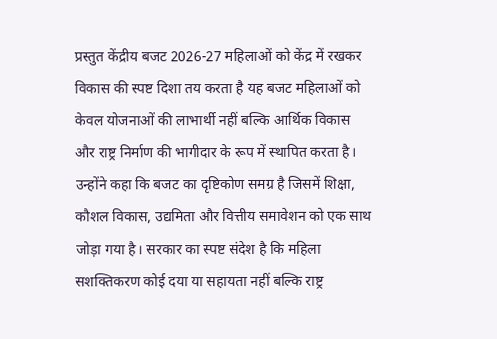प्रस्तुत केंद्रीय बजट 2026-27 महिलाओं को केंद्र में रखकर विकास की स्पष्ट दिशा तय करता है यह बजट महिलाओं को केवल योजनाओं की लाभार्थी नहीं बल्कि आर्थिक विकास और राष्ट्र निर्माण की भागीदार के रूप में स्थापित करता है।
उन्होंने कहा कि बजट का दृष्टिकोण समग्र है जिसमें शिक्षा, कौशल विकास, उद्यमिता और वित्तीय समावेशन को एक साथ जोड़ा गया है। सरकार का स्पष्ट संदेश है कि महिला सशक्तिकरण कोई दया या सहायता नहीं बल्कि राष्ट्र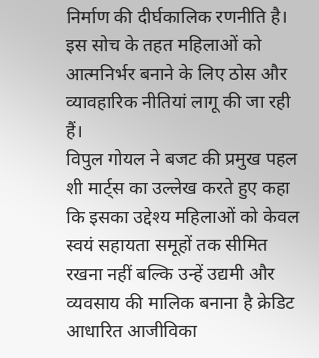निर्माण की दीर्घकालिक रणनीति है। इस सोच के तहत महिलाओं को आत्मनिर्भर बनाने के लिए ठोस और व्यावहारिक नीतियां लागू की जा रही हैं।
विपुल गोयल ने बजट की प्रमुख पहल शी मार्ट्स का उल्लेख करते हुए कहा कि इसका उद्देश्य महिलाओं को केवल स्वयं सहायता समूहों तक सीमित रखना नहीं बल्कि उन्हें उद्यमी और व्यवसाय की मालिक बनाना है क्रेडिट आधारित आजीविका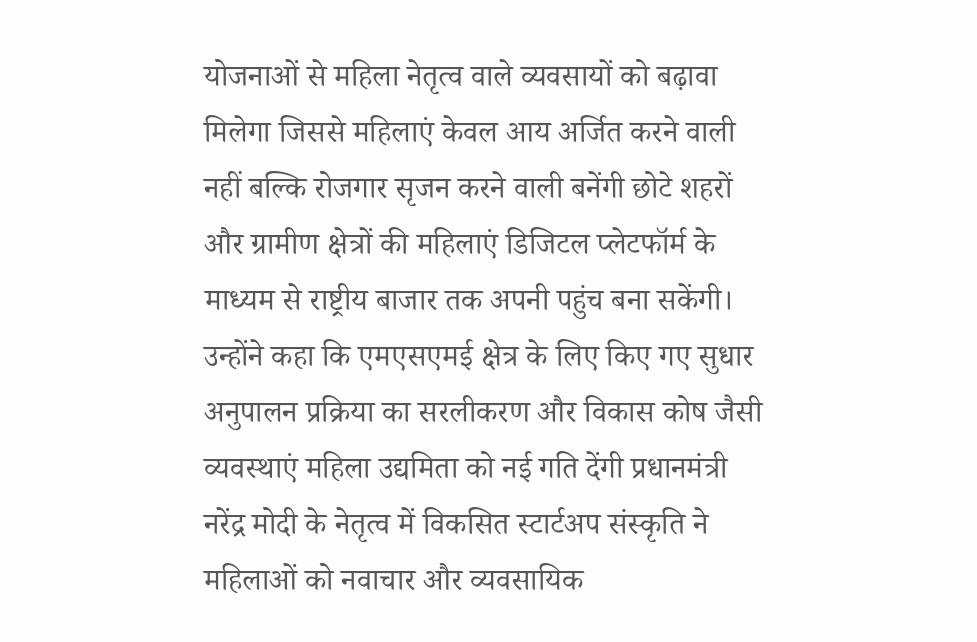योजनाओं से महिला नेतृत्व वाले व्यवसायों को बढ़ावा मिलेगा जिससे महिलाएं केवल आय अर्जित करने वाली नहीं बल्कि रोजगार सृजन करने वाली बनेंगी छोटे शहरों और ग्रामीण क्षेत्रों की महिलाएं डिजिटल प्लेटफॉर्म के माध्यम से राष्ट्रीय बाजार तक अपनी पहुंच बना सकेंगी।
उन्होंने कहा कि एमएसएमई क्षेत्र के लिए किए गए सुधार अनुपालन प्रक्रिया का सरलीकरण और विकास कोष जैसी व्यवस्थाएं महिला उद्यमिता को नई गति देंगी प्रधानमंत्री नरेंद्र मोदी के नेतृत्व में विकसित स्टार्टअप संस्कृति ने महिलाओं को नवाचार और व्यवसायिक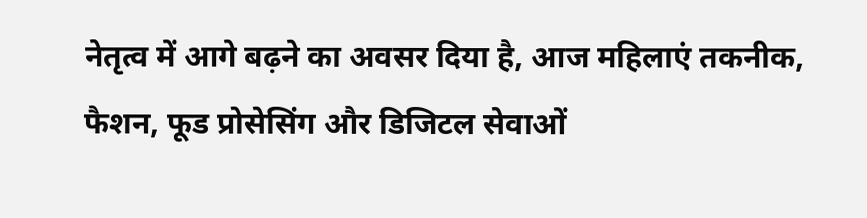नेतृत्व में आगे बढ़ने का अवसर दिया है, आज महिलाएं तकनीक, फैशन, फूड प्रोसेसिंग और डिजिटल सेवाओं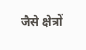जैसे क्षेत्रों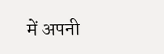में अपनी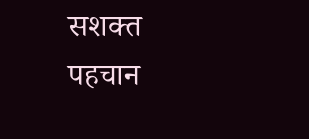सशक्त पहचान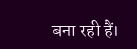बना रही हैं।